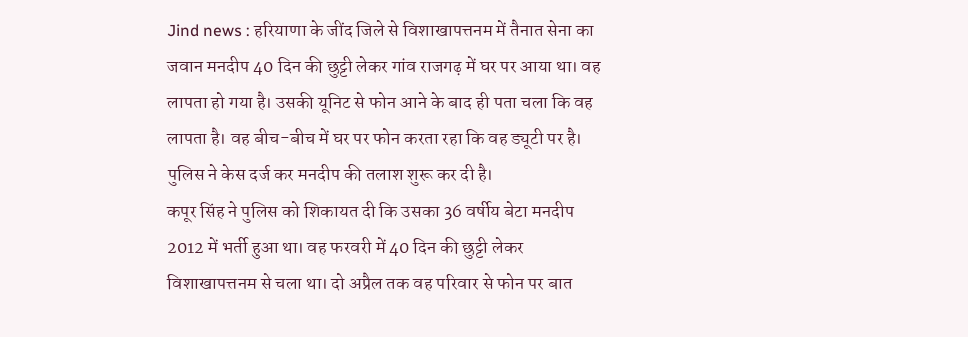Jind news : हरियाणा के जींद जिले से विशाखापत्तनम में तैनात सेना का जवान मनदीप 40 दिन की छुट्टी लेकर गांव राजगढ़ में घर पर आया था। वह लापता हो गया है। उसकी यूनिट से फोन आने के बाद ही पता चला कि वह लापता है। वह बीच-बीच में घर पर फोन करता रहा कि वह ड्यूटी पर है। पुलिस ने केस दर्ज कर मनदीप की तलाश शुरू कर दी है।
कपूर सिंह ने पुलिस को शिकायत दी कि उसका 36 वर्षीय बेटा मनदीप 2012 में भर्ती हुआ था। वह फरवरी में 40 दिन की छुट्टी लेकर विशाखापत्तनम से चला था। दो अप्रैल तक वह परिवार से फोन पर बात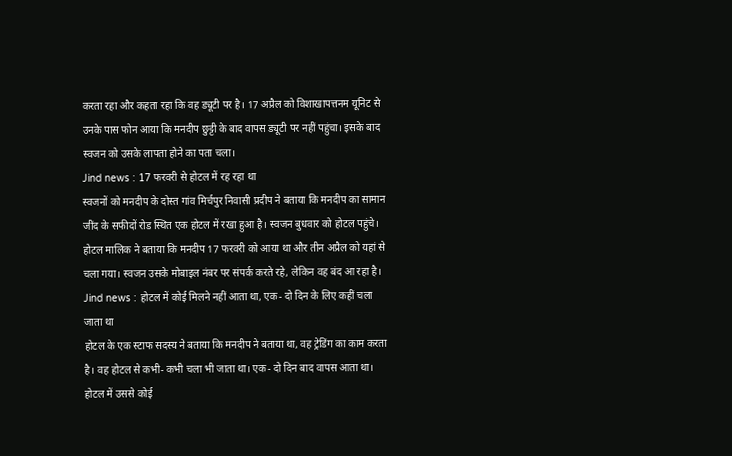करता रहा और कहता रहा कि वह ड्यूटी पर है। 17 अप्रैल को विशाखापत्तनम यूनिट से उनके पास फोन आया कि मनदीप छुट्टी के बाद वापस ड्यूटी पर नहीं पहुंचा। इसके बाद स्वजन को उसके लापता होने का पता चला।
Jind news : 17 फरवरी से होटल में रह रहा था
स्वजनों को मनदीप के दोस्त गांव मिर्चपुर निवासी प्रदीप ने बताया कि मनदीप का सामान जींद के सफीदों रोड स्थित एक होटल में रखा हुआ है। स्वजन बुधवार को होटल पहुंचे। होटल मालिक ने बताया कि मनदीप 17 फरवरी को आया था और तीन अप्रैल को यहां से चला गया। स्वजन उसके मोबाइल नंबर पर संपर्क करते रहे, लेकिन वह बंद आ रहा है।
Jind news : होटल में कोई मिलने नहीं आता था, एक- दो दिन के लिए कहीं चला जाता था
होटल के एक स्टाफ सदस्य ने बताया कि मनदीप ने बताया था, वह ट्रेडिंग का काम करता है। वह होटल से कभी- कभी चला भी जाता था। एक- दो दिन बाद वापस आता था। होटल में उससे कोई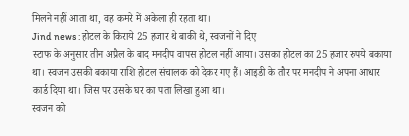मिलने नहीं आता था, वह कमरे में अकेला ही रहता था।
Jind news : होटल के किराये 25 हजार थे बाकी थे, स्वजनों ने दिए
स्टाफ के अनुसार तीन अप्रैल के बाद मनदीप वापस होटल नहीं आया। उसका होटल का 25 हजार रुपये बकाया था। स्वजन उसकी बकाया राशि होटल संचालक को देकर गए हैं। आइडी के तौर पर मनदीप ने अपना आधार कार्ड दिया था। जिस पर उसके घर का पता लिखा हुआ था।
स्वजन को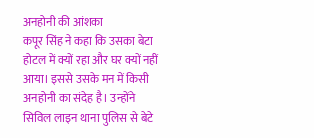अनहोनी की आंशका
कपूर सिंह ने कहा कि उसका बेटा होटल में क्यों रहा और घर क्यों नहीं आया। इससे उसके मन में किसी अनहोनी का संदेह है। उन्होंने सिविल लाइन थाना पुलिस से बेटे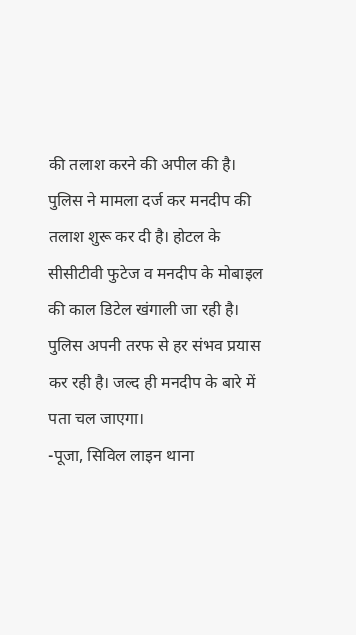की तलाश करने की अपील की है।
पुलिस ने मामला दर्ज कर मनदीप की तलाश शुरू कर दी है। होटल के सीसीटीवी फुटेज व मनदीप के मोबाइल की काल डिटेल खंगाली जा रही है। पुलिस अपनी तरफ से हर संभव प्रयास कर रही है। जल्द ही मनदीप के बारे में पता चल जाएगा।
-पूजा, सिविल लाइन थाना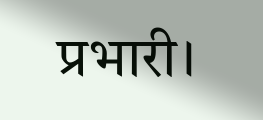प्रभारी।